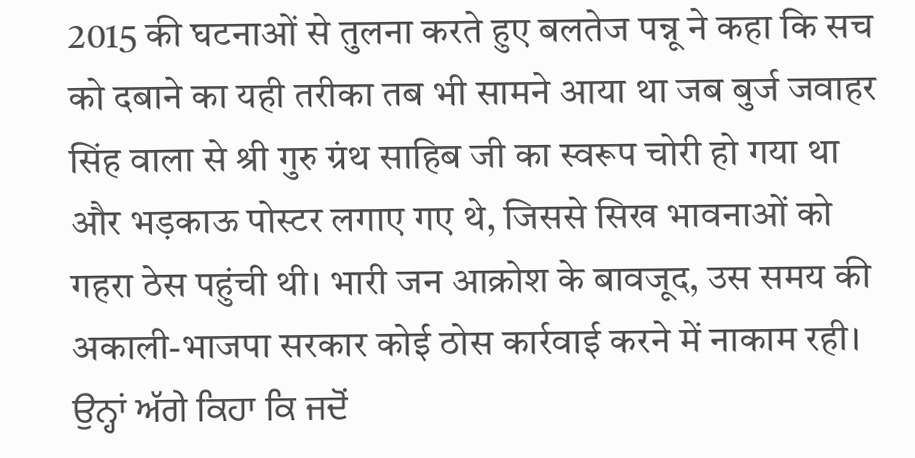2015 की घटनाओं से तुलना करते हुए बलतेज पन्नू ने कहा कि सच को दबाने का यही तरीका तब भी सामने आया था जब बुर्ज जवाहर सिंह वाला से श्री गुरु ग्रंथ साहिब जी का स्वरूप चोरी हो गया था और भड़काऊ पोस्टर लगाए गए थे, जिससे सिख भावनाओं को गहरा ठेस पहुंची थी। भारी जन आक्रोश के बावजूद, उस समय की अकाली-भाजपा सरकार कोई ठोस कार्रवाई करने में नाकाम रही।
ਉਨ੍ਹਾਂ ਅੱਗੇ ਕਿਹਾ ਕਿ ਜਦੋਂ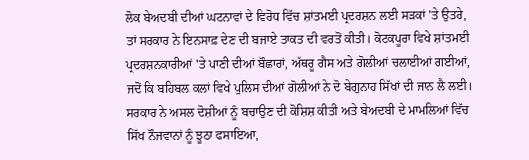ਲੋਕ ਬੇਅਦਬੀ ਦੀਆਂ ਘਟਨਾਵਾਂ ਦੇ ਵਿਰੋਧ ਵਿੱਚ ਸ਼ਾਂਤਮਈ ਪ੍ਰਦਰਸ਼ਨ ਲਈ ਸੜਕਾਂ 'ਤੇ ਉਤਰੇ, ਤਾਂ ਸਰਕਾਰ ਨੇ ਇਨਸਾਫ਼ ਦੇਣ ਦੀ ਬਜਾਏ ਤਾਕਤ ਦੀ ਵਰਤੋਂ ਕੀਤੀ। ਕੋਟਕਪੂਰਾ ਵਿਖੇ ਸ਼ਾਂਤਮਈ ਪ੍ਰਦਰਸ਼ਨਕਾਰੀਆਂ 'ਤੇ ਪਾਣੀ ਦੀਆਂ ਬੌਛਾਰਾਂ, ਅੱਥਰੂ ਗੈਸ ਅਤੇ ਗੋਲੀਆਂ ਚਲਾਈਆਂ ਗਈਆਂ, ਜਦੋਂ ਕਿ ਬਹਿਬਲ ਕਲਾਂ ਵਿਖੇ ਪੁਲਿਸ ਦੀਆਂ ਗੋਲੀਆਂ ਨੇ ਦੋ ਬੇਗੁਨਾਹ ਸਿੱਖਾਂ ਦੀ ਜਾਨ ਲੈ ਲਈ। ਸਰਕਾਰ ਨੇ ਅਸਲ ਦੋਸ਼ੀਆਂ ਨੂੰ ਬਚਾਉਣ ਦੀ ਕੋਸ਼ਿਸ਼ ਕੀਤੀ ਅਤੇ ਬੇਅਦਬੀ ਦੇ ਮਾਮਲਿਆਂ ਵਿੱਚ ਸਿੱਖ ਨੌਜਵਾਨਾਂ ਨੂੰ ਝੂਠਾ ਫਸਾਇਆ,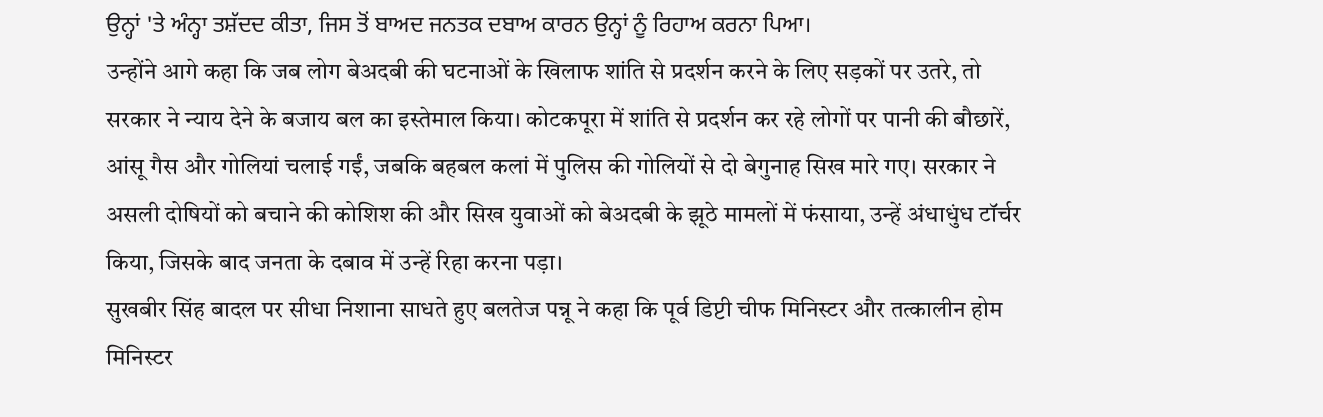ਉਨ੍ਹਾਂ 'ਤੇ ਅੰਨ੍ਹਾ ਤਸ਼ੱਦਦ ਕੀਤਾ, ਜਿਸ ਤੋਂ ਬਾਅਦ ਜਨਤਕ ਦਬਾਅ ਕਾਰਨ ਉਨ੍ਹਾਂ ਨੂੰ ਰਿਹਾਅ ਕਰਨਾ ਪਿਆ।
उन्होंने आगे कहा कि जब लोग बेअदबी की घटनाओं के खिलाफ शांति से प्रदर्शन करने के लिए सड़कों पर उतरे, तो सरकार ने न्याय देने के बजाय बल का इस्तेमाल किया। कोटकपूरा में शांति से प्रदर्शन कर रहे लोगों पर पानी की बौछारें, आंसू गैस और गोलियां चलाई गईं, जबकि बहबल कलां में पुलिस की गोलियों से दो बेगुनाह सिख मारे गए। सरकार ने असली दोषियों को बचाने की कोशिश की और सिख युवाओं को बेअदबी के झूठे मामलों में फंसाया, उन्हें अंधाधुंध टॉर्चर किया, जिसके बाद जनता के दबाव में उन्हें रिहा करना पड़ा।
सुखबीर सिंह बादल पर सीधा निशाना साधते हुए बलतेज पन्नू ने कहा कि पूर्व डिप्टी चीफ मिनिस्टर और तत्कालीन होम मिनिस्टर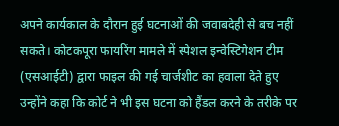अपने कार्यकाल के दौरान हुई घटनाओं की जवाबदेही से बच नहीं सकते। कोटकपूरा फायरिंग मामले में स्पेशल इन्वेस्टिगेशन टीम (एसआईटी) द्वारा फाइल की गई चार्जशीट का हवाला देते हुए उन्होंने कहा कि कोर्ट ने भी इस घटना को हैंडल करने के तरीके पर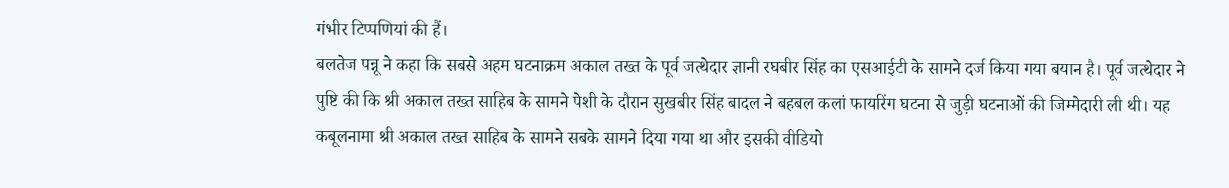गंभीर टिप्पणियां की हैं।
बलतेज पन्नू ने कहा कि सबसे अहम घटनाक्रम अकाल तख्त के पूर्व जत्थेदार ज्ञानी रघबीर सिंह का एसआईटी के सामने दर्ज किया गया बयान है। पूर्व जत्थेदार ने पुष्टि की कि श्री अकाल तख्त साहिब के सामने पेशी के दौरान सुखबीर सिंह बादल ने बहबल कलां फायरिंग घटना से जुड़ी घटनाओं की जिम्मेदारी ली थी। यह कबूलनामा श्री अकाल तख्त साहिब के सामने सबके सामने दिया गया था और इसकी वीडियो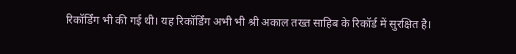रिकॉर्डिंग भी की गई थी। यह रिकॉर्डिंग अभी भी श्री अकाल तख्त साहिब के रिकॉर्ड में सुरक्षित है।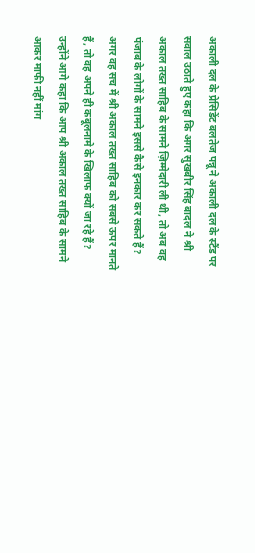अकाली दल के प्रेसिडेंट बलतेज पन्नू ने अकाली दल के स्टैंड पर सवाल उठाते हुए कहा कि अगर सुखबीर सिंह बादल ने श्री अकाल तख्त साहिब के सामने ज़िम्मेदारी ली थी, तो अब वह पंजाब के लोगों के सामने इससे कैसे इनकार कर सकते हैं? अगर वह सच में श्री अकाल तख्त साहिब को सबसे ऊपर मानते हैं, तो वह अपने ही कबूलनामे के खिलाफ क्यों जा रहे हैं?
उन्होंने आगे कहा कि आप श्री अकाल तख्त साहिब के सामने आकर माफी नहीं मांग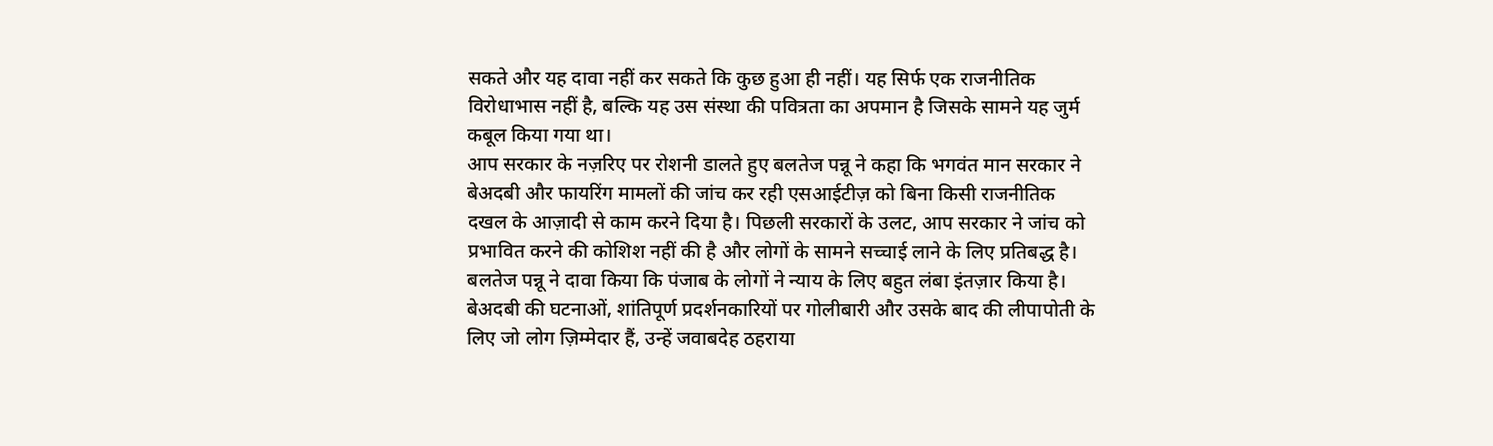सकते और यह दावा नहीं कर सकते कि कुछ हुआ ही नहीं। यह सिर्फ एक राजनीतिक विरोधाभास नहीं है, बल्कि यह उस संस्था की पवित्रता का अपमान है जिसके सामने यह जुर्म कबूल किया गया था।
आप सरकार के नज़रिए पर रोशनी डालते हुए बलतेज पन्नू ने कहा कि भगवंत मान सरकार ने बेअदबी और फायरिंग मामलों की जांच कर रही एसआईटीज़ को बिना किसी राजनीतिक दखल के आज़ादी से काम करने दिया है। पिछली सरकारों के उलट, आप सरकार ने जांच को प्रभावित करने की कोशिश नहीं की है और लोगों के सामने सच्चाई लाने के लिए प्रतिबद्ध है।
बलतेज पन्नू ने दावा किया कि पंजाब के लोगों ने न्याय के लिए बहुत लंबा इंतज़ार किया है। बेअदबी की घटनाओं, शांतिपूर्ण प्रदर्शनकारियों पर गोलीबारी और उसके बाद की लीपापोती के लिए जो लोग ज़िम्मेदार हैं, उन्हें जवाबदेह ठहराया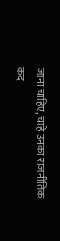जाना चाहिए, चाहे उनका राजनीतिक कद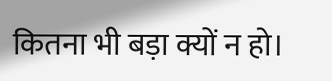कितना भी बड़ा क्यों न हो।